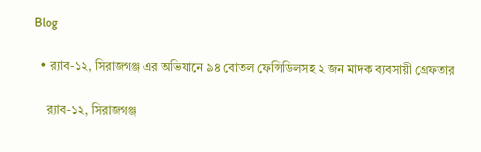Blog

  • র‌্যাব-১২, সিরাজগঞ্জ এর অভিযানে ৯৪ বোতল ফেন্সিডিলসহ ২ জন মাদক ব্যবসায়ী গ্রেফতার

    র‌্যাব-১২, সিরাজগঞ্জ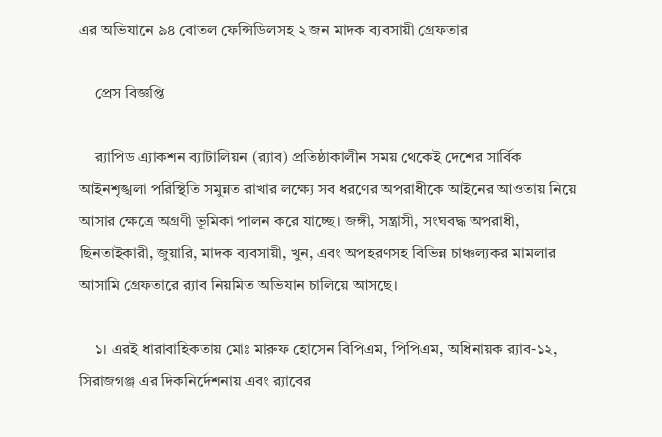এর অভিযানে ৯৪ বোতল ফেন্সিডিলসহ ২ জন মাদক ব্যবসায়ী গ্রেফতার

    প্রেস বিজ্ঞপ্তি

    র‌্যাপিড এ্যাকশন ব্যাটালিয়ন (র‌্যাব) প্রতিষ্ঠাকালীন সময় থেকেই দেশের সার্বিক আইনশৃঙ্খলা পরিস্থিতি সমুন্নত রাখার লক্ষ্যে সব ধরণের অপরাধীকে আইনের আওতায় নিয়ে আসার ক্ষেত্রে অগ্রণী ভূমিকা পালন করে যাচ্ছে। জঙ্গী, সন্ত্রাসী, সংঘবদ্ধ অপরাধী, ছিনতাইকারী, জুয়ারি, মাদক ব্যবসায়ী, খুন, এবং অপহরণসহ বিভিন্ন চাঞ্চল্যকর মামলার আসামি গ্রেফতারে র‌্যাব নিয়মিত অভিযান চালিয়ে আসছে।

    ১। এরই ধারাবাহিকতায় মোঃ মারুফ হোসেন বিপিএম, পিপিএম, অধিনায়ক র‌্যাব-১২, সিরাজগঞ্জ এর দিকনির্দেশনায় এবং র‌্যাবের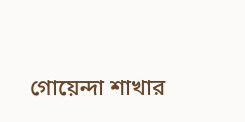গোয়েন্দা শাখার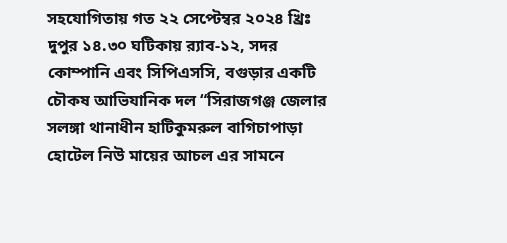সহযোগিতায় গত ২২ সেপ্টেম্বর ২০২৪ খ্রিঃ দুপুর ১৪.৩০ ঘটিকায় র‌্যাব-১২, সদর কোম্পানি এবং সিপিএসসি, বগুড়ার একটি চৌকষ আভিযানিক দল “সিরাজগঞ্জ জেলার সলঙ্গা থানাধীন হাটিকুমরুল বাগিচাপাড়া হোটেল নিউ মায়ের আচল এর সামনে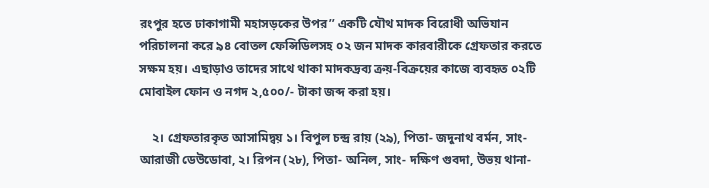রংপুর হতে ঢাকাগামী মহাসড়কের উপর’’ একটি যৌথ মাদক বিরোধী অভিযান পরিচালনা করে ৯৪ বোতল ফেন্সিডিলসহ ০২ জন মাদক কারবারীকে গ্রেফতার করতে সক্ষম হয়। এছাড়াও তাদের সাথে থাকা মাদকদ্রব্য ক্রয়-বিক্রয়ের কাজে ব্যবহৃত ০২টি মোবাইল ফোন ও নগদ ২,৫০০/- টাকা জব্দ করা হয়।

    ২। গ্রেফতারকৃত আসামিদ্বয় ১। বিপুল চন্দ্র রায় (২৯), পিতা- জদুনাথ বর্মন, সাং- আরাজী ডেউডোবা, ২। রিপন (২৮), পিতা- অনিল, সাং- দক্ষিণ গুবদা, উভয় থানা-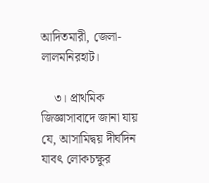আদিতমারী, জেলা- লালমনিরহাট।

    ৩। প্রাথমিক জিজ্ঞাসাবাদে জানা যায় যে, আসামিদ্বয় দীর্ঘদিন যাবৎ লোকচক্ষুর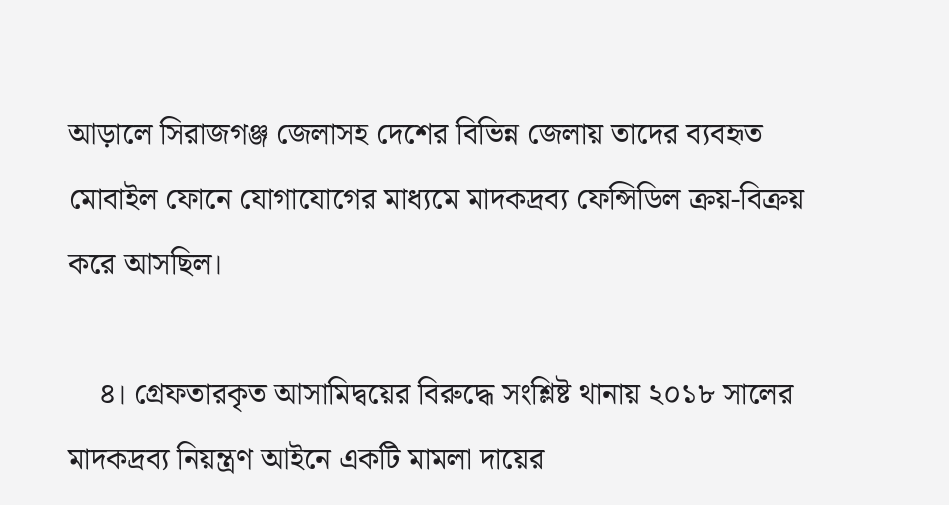আড়ালে সিরাজগঞ্জ জেলাসহ দেশের বিভিন্ন জেলায় তাদের ব্যবহৃত মোবাইল ফোনে যোগাযোগের মাধ্যমে মাদকদ্রব্য ফেন্সিডিল ক্রয়-বিক্রয় করে আসছিল।

    ৪। গ্রেফতারকৃত আসামিদ্বয়ের বিরুদ্ধে সংশ্লিষ্ট থানায় ২০১৮ সালের মাদকদ্রব্য নিয়ন্ত্রণ আইনে একটি মামলা দায়ের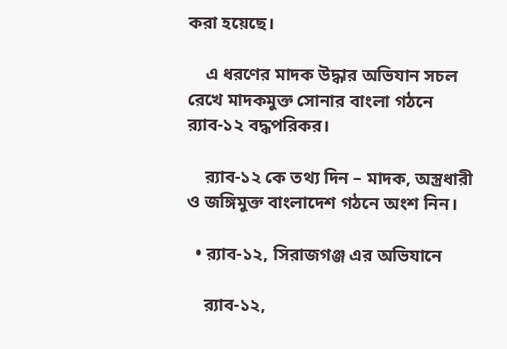করা হয়েছে।

    এ ধরণের মাদক উদ্ধার অভিযান সচল রেখে মাদকমুক্ত সোনার বাংলা গঠনে র‌্যাব-১২ বদ্ধপরিকর।

    র‌্যাব-১২ কে তথ্য দিন – মাদক, অস্ত্রধারী ও জঙ্গিমুক্ত বাংলাদেশ গঠনে অংশ নিন।

  • র‌্যাব-১২, সিরাজগঞ্জ এর অভিযানে

    র‌্যাব-১২,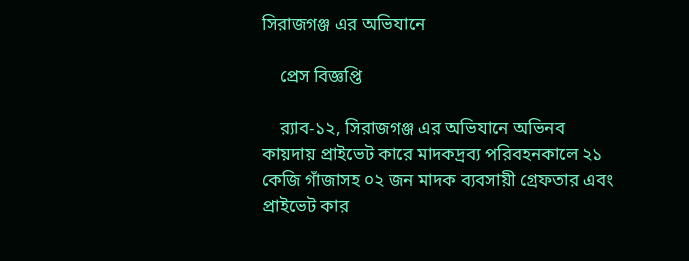সিরাজগঞ্জ এর অভিযানে

    প্রেস বিজ্ঞপ্তি

    র‌্যাব-১২, সিরাজগঞ্জ এর অভিযানে অভিনব কায়দায় প্রাইভেট কারে মাদকদ্রব্য পরিবহনকালে ২১ কেজি গাঁজাসহ ০২ জন মাদক ব্যবসায়ী গ্রেফতার এবং প্রাইভেট কার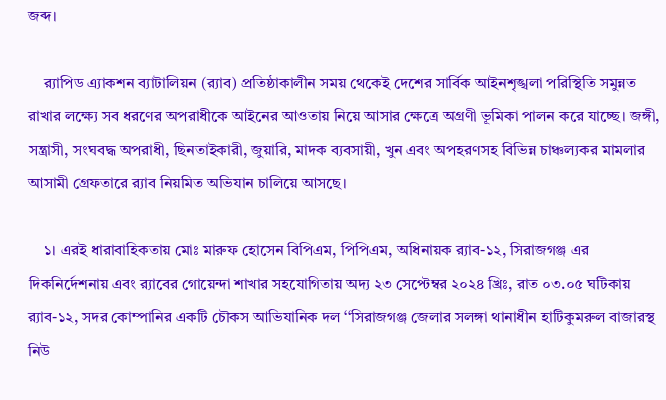জব্দ।

    র‌্যাপিড এ্যাকশন ব্যাটালিয়ন (র‌্যাব) প্রতিষ্ঠাকালীন সময় থেকেই দেশের সার্বিক আইনশৃঙ্খলা পরিস্থিতি সমুন্নত রাখার লক্ষ্যে সব ধরণের অপরাধীকে আইনের আওতায় নিয়ে আসার ক্ষেত্রে অগ্রণী ভূমিকা পালন করে যাচ্ছে। জঙ্গী, সন্ত্রাসী, সংঘবদ্ধ অপরাধী, ছিনতাইকারী, জুয়ারি, মাদক ব্যবসায়ী, খুন এবং অপহরণসহ বিভিন্ন চাঞ্চল্যকর মামলার আসামী গ্রেফতারে র‌্যাব নিয়মিত অভিযান চালিয়ে আসছে।

    ১। এরই ধারাবাহিকতায় মোঃ মারুফ হোসেন বিপিএম, পিপিএম, অধিনায়ক র‌্যাব-১২, সিরাজগঞ্জ এর দিকনির্দেশনায় এবং র‌্যাবের গোয়েন্দা শাখার সহযোগিতায় অদ্য ২৩ সেপ্টেম্বর ২০২৪ খ্রিঃ, রাত ০৩.০৫ ঘটিকায় র‌্যাব-১২, সদর কোম্পানির একটি চৌকস আভিযানিক দল ‘‘সিরাজগঞ্জ জেলার সলঙ্গা থানাধীন হাটিকুমরুল বাজারস্থ নিউ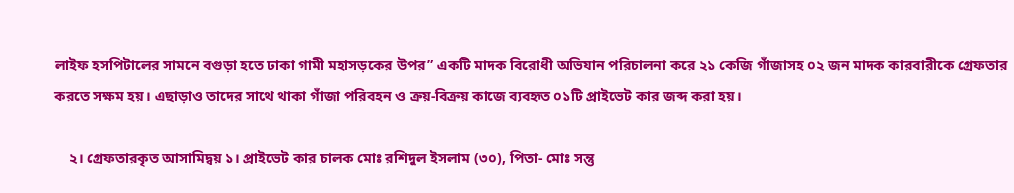লাইফ হসপিটালের সামনে বগুড়া হতে ঢাকা গামী মহাসড়কের উপর” একটি মাদক বিরোধী অভিযান পরিচালনা করে ২১ কেজি গাঁজাসহ ০২ জন মাদক কারবারীকে গ্রেফতার করতে সক্ষম হয়। এছাড়াও তাদের সাথে থাকা গাঁজা পরিবহন ও ক্রয়-বিক্রয় কাজে ব্যবহৃত ০১টি প্রাইভেট কার জব্দ করা হয়।

    ২। গ্রেফতারকৃত আসামিদ্বয় ১। প্রাইভেট কার চালক মোঃ রশিদুল ইসলাম (৩০), পিতা- মোঃ সন্তু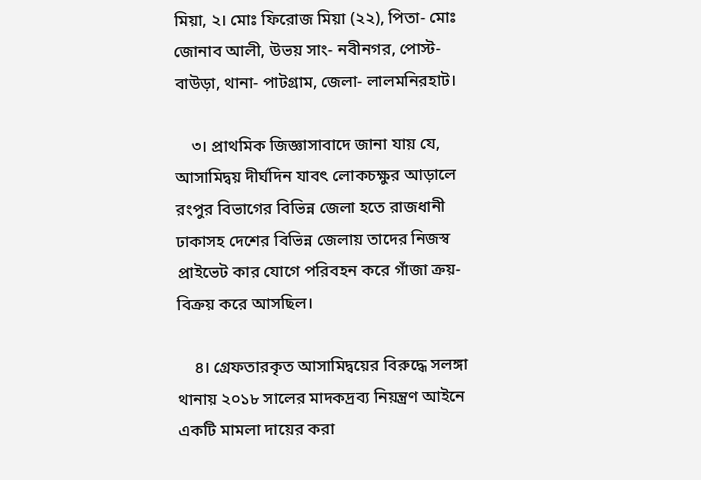মিয়া, ২। মোঃ ফিরোজ মিয়া (২২), পিতা- মোঃ জোনাব আলী, উভয় সাং- নবীনগর, পোস্ট- বাউড়া, থানা- পাটগ্রাম, জেলা- লালমনিরহাট।

    ৩। প্রাথমিক জিজ্ঞাসাবাদে জানা যায় যে, আসামিদ্বয় দীর্ঘদিন যাবৎ লোকচক্ষুর আড়ালে রংপুর বিভাগের বিভিন্ন জেলা হতে রাজধানী ঢাকাসহ দেশের বিভিন্ন জেলায় তাদের নিজস্ব প্রাইভেট কার যোগে পরিবহন করে গাঁজা ক্রয়-বিক্রয় করে আসছিল।

    ৪। গ্রেফতারকৃত আসামিদ্বয়ের বিরুদ্ধে সলঙ্গা থানায় ২০১৮ সালের মাদকদ্রব্য নিয়ন্ত্রণ আইনে একটি মামলা দায়ের করা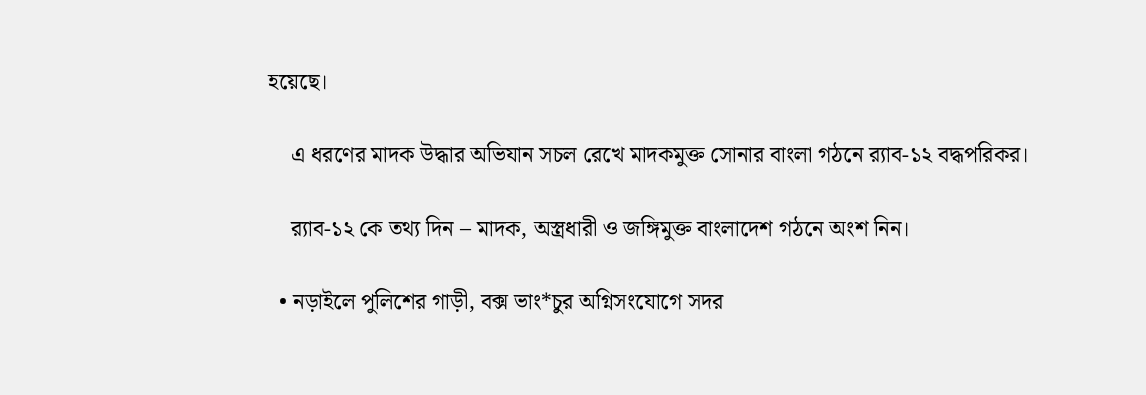হয়েছে।

    এ ধরণের মাদক উদ্ধার অভিযান সচল রেখে মাদকমুক্ত সোনার বাংলা গঠনে র‌্যাব-১২ বদ্ধপরিকর।

    র‌্যাব-১২ কে তথ্য দিন – মাদক, অস্ত্রধারী ও জঙ্গিমুক্ত বাংলাদেশ গঠনে অংশ নিন।

  • নড়াইলে পুলিশের গাড়ী, বক্স ভাং*চুর অগ্নিসংযোগে সদর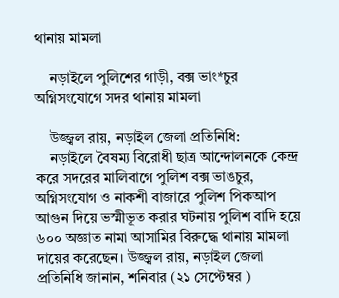থানায় মামলা

    নড়াইলে পুলিশের গাড়ী, বক্স ভাং*চুর অগ্নিসংযোগে সদর থানায় মামলা

    উজ্জ্বল রায়, নড়াইল জেলা প্রতিনিধি:
    নড়াইলে বৈষম্য বিরোধী ছাত্র আন্দোলনকে কেন্দ্র করে সদরের মালিবাগে পুলিশ বক্স ভাঙচুর, অগ্নিসংযোগ ও নাকশী বাজারে পুলিশ পিকআপ আগুন দিয়ে ভস্মীভূত করার ঘটনায় পুলিশ বাদি হয়ে ৬০০ অজ্ঞাত নামা আসামির বিরুদ্ধে থানায় মামলা দায়ের করেছেন। উজ্জ্বল রায়, নড়াইল জেলা প্রতিনিধি জানান, শনিবার (২১ সেপ্টেম্বর )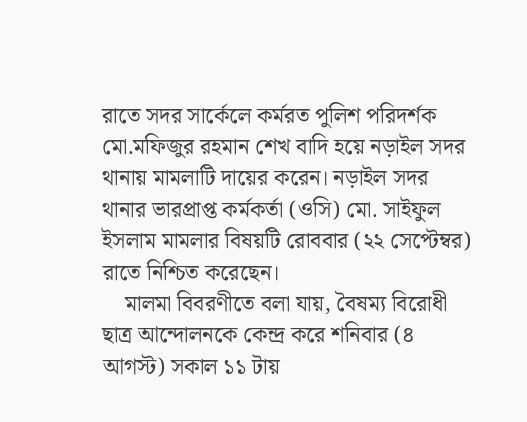রাতে সদর সার্কেলে কর্মরত পুলিশ পরিদর্শক মো.মফিজুর রহমান শেখ বাদি হয়ে নড়াইল সদর থানায় মামলাটি দায়ের করেন। নড়াইল সদর থানার ভারপ্রাপ্ত কর্মকর্তা (ওসি) মো. সাইফুল ইসলাম মামলার বিষয়টি রোববার (২২ সেপ্টেম্বর) রাতে নিশ্চিত করেছেন।
    মালমা বিবরণীতে বলা যায়, বৈষম্য বিরোধী ছাত্র আন্দোলনকে কেন্দ্র করে শনিবার (৪ আগস্ট) সকাল ১১ টায়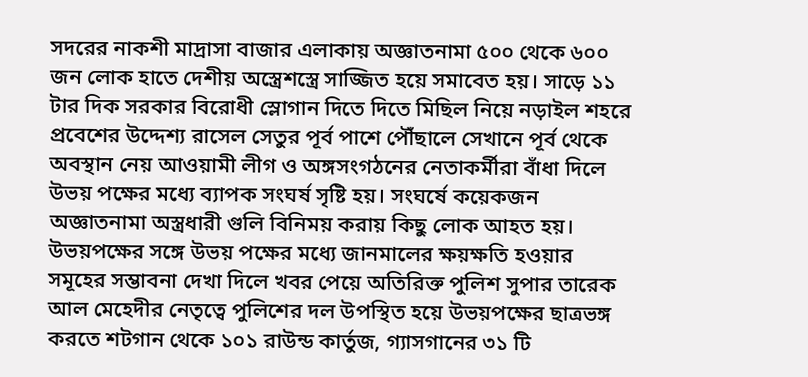সদরের নাকশী মাদ্রাসা বাজার এলাকায় অজ্ঞাতনামা ৫০০ থেকে ৬০০ জন লোক হাতে দেশীয় অস্ত্রেশস্ত্রে সাজ্জিত হয়ে সমাবেত হয়। সাড়ে ১১ টার দিক সরকার বিরোধী স্লোগান দিতে দিতে মিছিল নিয়ে নড়াইল শহরে প্রবেশের উদ্দেশ্য রাসেল সেতুর পূর্ব পাশে পৌঁছালে সেখানে পূর্ব থেকে অবস্থান নেয় আওয়ামী লীগ ও অঙ্গসংগঠনের নেতাকর্মীরা বাঁধা দিলে উভয় পক্ষের মধ্যে ব্যাপক সংঘর্ষ সৃষ্টি হয়। সংঘর্ষে কয়েকজন অজ্ঞাতনামা অস্ত্রধারী গুলি বিনিময় করায় কিছু লোক আহত হয়। উভয়পক্ষের সঙ্গে উভয় পক্ষের মধ্যে জানমালের ক্ষয়ক্ষতি হওয়ার সমূহের সম্ভাবনা দেখা দিলে খবর পেয়ে অতিরিক্ত পুলিশ সুপার তারেক আল মেহেদীর নেতৃত্বে পুলিশের দল উপস্থিত হয়ে উভয়পক্ষের ছাত্রভঙ্গ করতে শটগান থেকে ১০১ রাউন্ড কার্তুজ, গ্যাসগানের ৩১ টি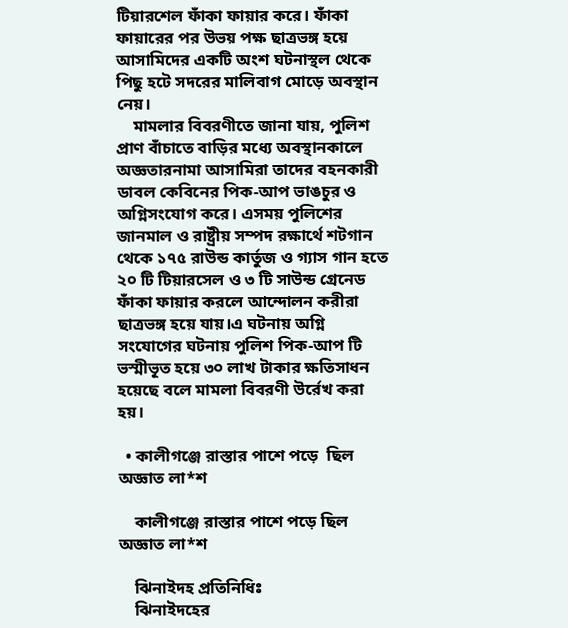টিয়ারশেল ফাঁকা ফায়ার করে। ফাঁকা ফায়ারের পর উভয় পক্ষ ছাত্রভঙ্গ হয়ে আসামিদের একটি অংশ ঘটনাস্থল থেকে পিছু হটে সদরের মালিবাগ মোড়ে অবস্থান নেয়।
    মামলার বিবরণীতে জানা যায়, পুলিশ প্রাণ বাঁচাতে বাড়ির মধ্যে অবস্থানকালে অজ্ঞতারনামা আসামিরা তাদের বহনকারী ডাবল কেবিনের পিক-আপ ভাঙচুর ও অগ্নিসংযোগ করে। এসময় পুলিশের জানমাল ও রাষ্ট্রীয় সম্পদ রক্ষার্থে শটগান থেকে ১৭৫ রাউন্ড কার্তুজ ও গ্যাস গান হতে ২০ টি টিয়ারসেল ও ৩ টি সাউন্ড গ্রেনেড ফাঁকা ফায়ার করলে আন্দোলন করীরা ছাত্রভঙ্গ হয়ে যায়।এ ঘটনায় অগ্নি সংযোগের ঘটনায় পুলিশ পিক-আপ টি ভস্মীভূত হয়ে ৩০ লাখ টাকার ক্ষতিসাধন হয়েছে বলে মামলা বিবরণী উর্রেখ করা হয়।

  • কালীগঞ্জে রাস্তার পাশে পড়ে  ছিল অজ্ঞাত লা*শ

    কালীগঞ্জে রাস্তার পাশে পড়ে ছিল অজ্ঞাত লা*শ

    ঝিনাইদহ প্রতিনিধিঃ
    ঝিনাইদহের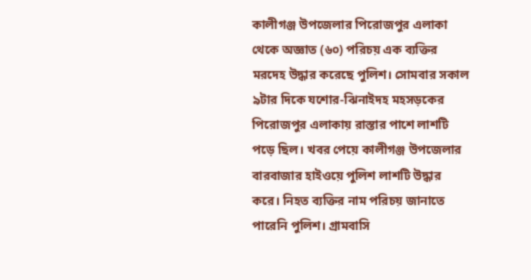কালীগঞ্জ উপজেলার পিরোজপুর এলাকা থেকে অজ্ঞাত (৬০) পরিচয় এক ব্যক্তির মরদেহ উদ্ধার করেছে পুলিশ। সোমবার সকাল ৯টার দিকে যশোর-ঝিনাইদহ মহসড়কের পিরোজপুর এলাকায় রাস্তার পাশে লাশটি পড়ে ছিল। খবর পেয়ে কালীগঞ্জ উপজেলার বারবাজার হাইওয়ে পুলিশ লাশটি উদ্ধার করে। নিহত ব্যক্তির নাম পরিচয় জানাতে পারেনি পুলিশ। গ্রামবাসি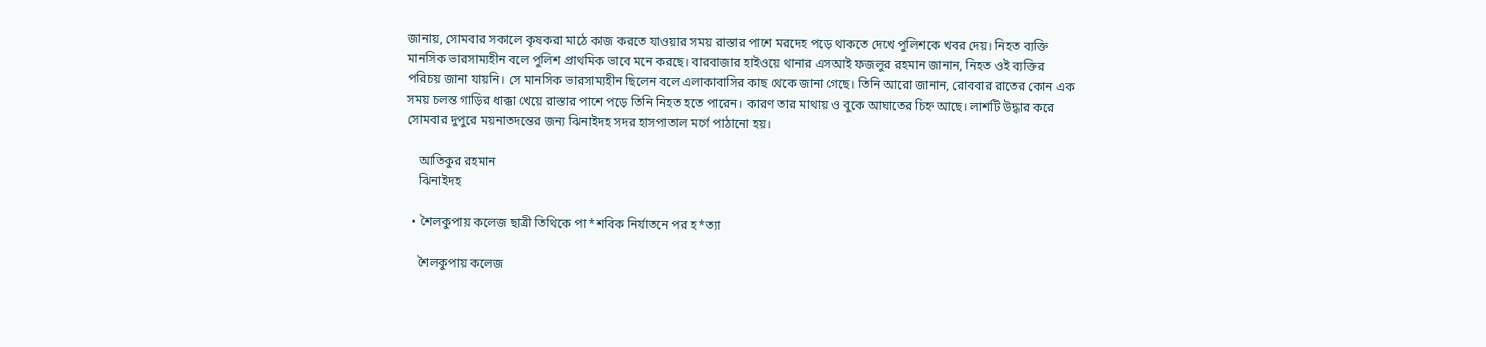জানায়, সোমবার সকালে কৃষকরা মাঠে কাজ করতে যাওয়ার সময় রাস্তার পাশে মরদেহ পড়ে থাকতে দেখে পুলিশকে খবর দেয়। নিহত ব্যক্তি মানসিক ভারসাম্যহীন বলে পুলিশ প্রাথমিক ভাবে মনে করছে। বারবাজার হাইওয়ে থানার এসআই ফজলুর রহমান জানান, নিহত ওই ব্যক্তির পরিচয় জানা যায়নি। সে মানসিক ভারসাম্যহীন ছিলেন বলে এলাকাবাসির কাছ থেকে জানা গেছে। তিনি আরো জানান, রোববার রাতের কোন এক সময় চলন্ত গাড়ির ধাক্কা খেয়ে রাস্তার পাশে পড়ে তিনি নিহত হতে পারেন। কারণ তার মাথায় ও বুকে আঘাতের চিহ্ন আছে। লাশটি উদ্ধার করে সোমবার দুপুরে ময়নাতদন্তের জন্য ঝিনাইদহ সদর হাসপাতাল মর্গে পাঠানো হয়।

    আতিকুর রহমান
    ঝিনাইদহ

  • শৈলকুপায় কলেজ ছাত্রী তিথিকে পা*শবিক নির্যাতনে পর হ*ত্যা

    শৈলকুপায় কলেজ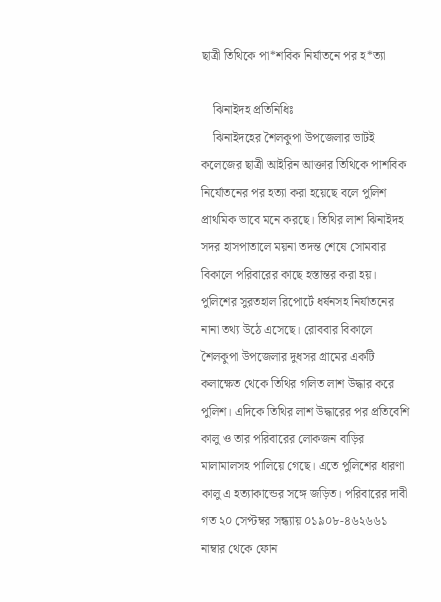ছাত্রী তিথিকে পা*শবিক নির্যাতনে পর হ*ত্যা

    ঝিনাইদহ প্রতিনিধিঃ
    ঝিনাইদহের শৈলকুপা উপজেলার ভাটই কলেজের ছাত্রী আইরিন আক্তার তিথিকে পাশবিক নির্যোতনের পর হত্যা করা হয়েছে বলে পুলিশ প্রাথমিক ভাবে মনে করছে। তিথির লাশ ঝিনাইদহ সদর হাসপাতালে ময়না তদন্ত শেষে সোমবার বিকালে পরিবারের কাছে হস্তান্তর করা হয়। পুলিশের সুরতহাল রিপোর্টে ধর্ষনসহ নির্যাতনের নানা তথ্য উঠে এসেছে। রোববার বিকালে শৈলকুপা উপজেলার দুধসর গ্রামের একটি কলাক্ষেত থেকে তিথির গলিত লাশ উদ্ধার করে পুলিশ। এদিকে তিথির লাশ উদ্ধারের পর প্রতিবেশি কালু ও তার পরিবারের লোকজন বাড়ির মালামালসহ পালিয়ে গেছে। এতে পুলিশের ধারণা কালু এ হত্যাকান্ডের সঙ্গে জড়িত। পরিবারের দাবী গত ২০ সেপ্টম্বর সন্ধ্যায় ০১৯০৮-৪৬২৬৬১ নাম্বার থেকে ফোন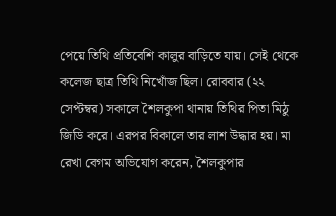পেয়ে তিথি প্রতিবেশি কালুর বাড়িতে যায়। সেই থেকে কলেজ ছাত্র তিথি নিখোঁজ ছিল। রোববার (২২ সেপ্টম্বর) সকালে শৈলকুপা থানায় তিথির পিতা মিঠু জিডি করে। এরপর বিকালে তার লাশ উদ্ধার হয়। মা রেখা বেগম অভিযোগ করেন, শৈলকুপার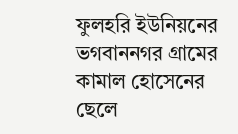ফুলহরি ইউনিয়নের ভগবাননগর গ্রামের কামাল হোসেনের ছেলে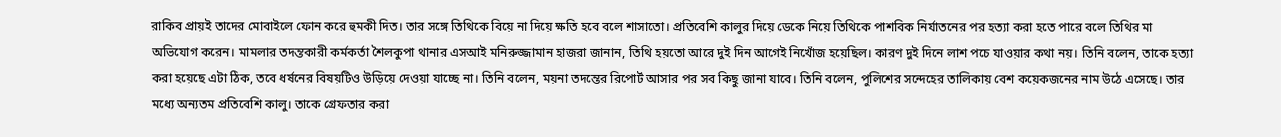রাকিব প্রায়ই তাদের মোবাইলে ফোন করে হুমকী দিত। তার সঙ্গে তিথিকে বিয়ে না দিয়ে ক্ষতি হবে বলে শাসাতো। প্রতিবেশি কালুর দিয়ে ডেকে নিয়ে তিথিকে পাশবিক নির্যাতনের পর হত্যা করা হতে পারে বলে তিথির মা অভিযোগ করেন। মামলার তদন্তকারী কর্মকর্তা শৈলকুপা থানার এসআই মনিরুজ্জামান হাজরা জানান, তিথি হয়তো আরে দুই দিন আগেই নিখোঁজ হয়েছিল। কারণ দুই দিনে লাশ পচে যাওয়ার কথা নয়। তিনি বলেন, তাকে হত্যা করা হয়েছে এটা ঠিক, তবে ধর্ষনের বিষয়টিও উড়িয়ে দেওয়া যাচ্ছে না। তিনি বলেন, ময়না তদন্তের রিপোর্ট আসার পর সব কিছু জানা যাবে। তিনি বলেন, পুলিশের সন্দেহের তালিকায় বেশ কয়েকজনের নাম উঠে এসেছে। তার মধ্যে অন্যতম প্রতিবেশি কালু। তাকে গ্রেফতার করা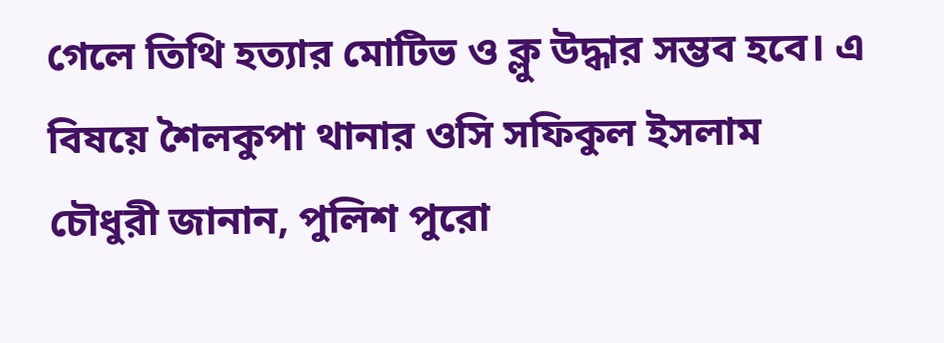গেলে তিথি হত্যার মোটিভ ও ক্লু উদ্ধার সম্ভব হবে। এ বিষয়ে শৈলকুপা থানার ওসি সফিকুল ইসলাম চৌধুরী জানান, পুলিশ পুরো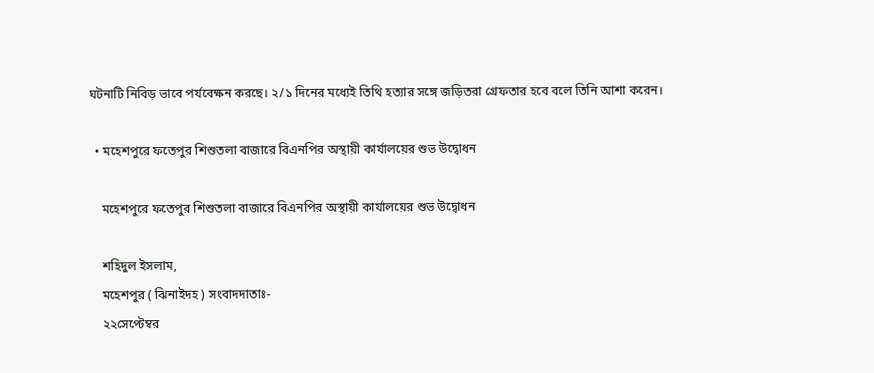ঘটনাটি নিবিড় ভাবে পর্যবেক্ষন করছে। ২/১ দিনের মধ্যেই তিথি হত্যার সঙ্গে জড়িতরা গ্রেফতার হবে বলে তিনি আশা করেন।

  • মহেশপুরে ফতেপুর শিশুতলা বাজারে বিএনপির অস্থায়ী কার্যালয়ের শুভ উদ্বোধন

    মহেশপুরে ফতেপুর শিশুতলা বাজারে বিএনপির অস্থায়ী কার্যালয়ের শুভ উদ্বোধন

    শহিদুল ইসলাম,
    মহেশপুর ( ঝিনাইদহ ) সংবাদদাতাঃ-
    ২২সেপ্টেম্বর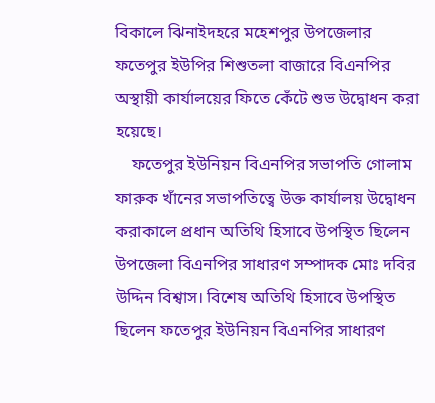বিকালে ঝিনাইদহরে মহেশপুর উপজেলার ফতেপুর ইউপির শিশুতলা বাজারে বিএনপির অস্থায়ী কার্যালয়ের ফিতে কেঁটে শুভ উদ্বোধন করা হয়েছে।
    ফতেপুর ইউনিয়ন বিএনপির সভাপতি গোলাম ফারুক খাঁনের সভাপতিত্বে উক্ত কার্যালয় উদ্বোধন করাকালে প্রধান অতিথি হিসাবে উপস্থিত ছিলেন উপজেলা বিএনপির সাধারণ সম্পাদক মোঃ দবির উদ্দিন বিশ্বাস। বিশেষ অতিথি হিসাবে উপস্থিত ছিলেন ফতেপুর ইউনিয়ন বিএনপির সাধারণ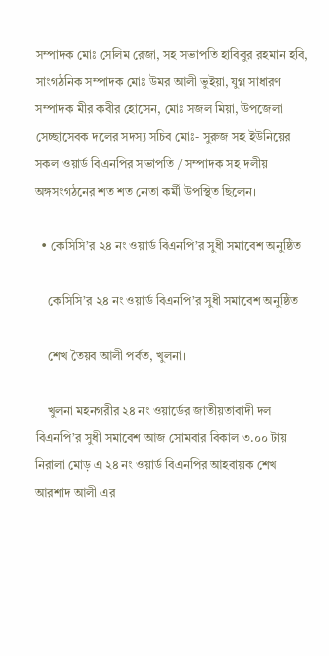সম্পাদক মোঃ সেলিম রেজা, সহ সভাপতি হাবিবুর রহমান হবি, সাংগঠনিক সম্পাদক মোঃ উমর আলী ভুইয়া, যুগ্ন সাধারণ সম্পাদক মীর কবীর হোসেন, মোঃ সজল মিয়া, উপজেলা সেচ্ছাসেবক দলের সদস্য সচিব মোঃ- সুরুজ সহ ইউনিয়ের সকল ওয়ার্ড বিএনপির সভাপতি / সম্পাদক সহ দলীয় অঙ্গসংগঠনের শত শত নেতা কর্মী উপস্থিত ছিলেন।

  • কেসিসি’র ২৪ নং ওয়ার্ড বিএনপি’র সুধী সমাবেশ অনুষ্ঠিত

    কেসিসি’র ২৪ নং ওয়ার্ড বিএনপি’র সুধী সমাবেশ অনুষ্ঠিত

    শেখ তৈয়ব আলী পর্বত, খুলনা।

    খুলনা মহনগরীর ২৪ নং ওয়ার্ডের জাতীয়তাবাদী দল বিএনপি’র সুধী সমাবেশ আজ সোমবার বিকাল ৩.০০ টায় নিরালা মোড় এ ২৪ নং ওয়ার্ড বিএনপির আহবায়ক শেখ আরশাদ আলী এর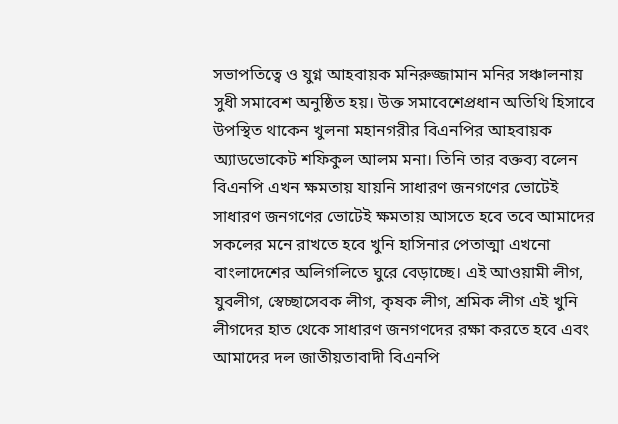সভাপতিত্বে ও যুগ্ন আহবায়ক মনিরুজ্জামান মনির সঞ্চালনায় সুধী সমাবেশ অনুষ্ঠিত হয়। উক্ত সমাবেশেপ্রধান অতিথি হিসাবে উপস্থিত থাকেন খুলনা মহানগরীর বিএনপির আহবায়ক অ্যাডভোকেট শফিকুল আলম মনা। তিনি তার বক্তব্য বলেন বিএনপি এখন ক্ষমতায় যায়নি সাধারণ জনগণের ভোটেই সাধারণ জনগণের ভোটেই ক্ষমতায় আসতে হবে তবে আমাদের সকলের মনে রাখতে হবে খুনি হাসিনার পেতাত্মা এখনো বাংলাদেশের অলিগলিতে ঘুরে বেড়াচ্ছে। এই আওয়ামী লীগ, যুবলীগ, স্বেচ্ছাসেবক লীগ, কৃষক লীগ, শ্রমিক লীগ এই খুনি লীগদের হাত থেকে সাধারণ জনগণদের রক্ষা করতে হবে এবং আমাদের দল জাতীয়তাবাদী বিএনপি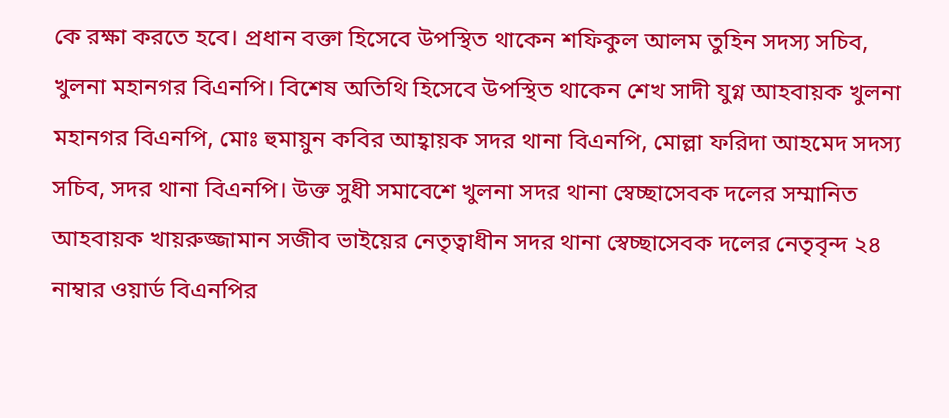কে রক্ষা করতে হবে। প্রধান বক্তা হিসেবে উপস্থিত থাকেন শফিকুল আলম তুহিন সদস্য সচিব, খুলনা মহানগর বিএনপি। বিশেষ অতিথি হিসেবে উপস্থিত থাকেন শেখ সাদী যুগ্ন আহবায়ক খুলনা মহানগর বিএনপি, মোঃ হুমায়ুন কবির আহ্বায়ক সদর থানা বিএনপি, মোল্লা ফরিদা আহমেদ সদস্য সচিব, সদর থানা বিএনপি। উক্ত সুধী সমাবেশে খুলনা সদর থানা স্বেচ্ছাসেবক দলের সম্মানিত আহবায়ক খায়রুজ্জামান সজীব ভাইয়ের নেতৃত্বাধীন সদর থানা স্বেচ্ছাসেবক দলের নেতৃবৃন্দ ২৪ নাম্বার ওয়ার্ড বিএনপির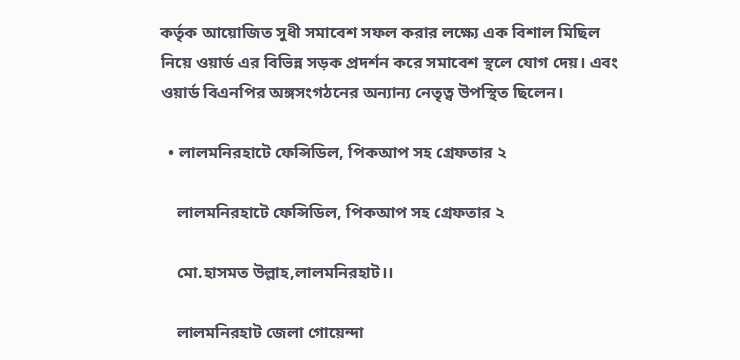কর্তৃক আয়োজিত সুধী সমাবেশ সফল করার লক্ষ্যে এক বিশাল মিছিল নিয়ে ওয়ার্ড এর বিভিন্ন সড়ক প্রদর্শন করে সমাবেশ স্থলে যোগ দেয়। এবং ওয়ার্ড বিএনপির অঙ্গসংগঠনের অন্যান্য নেতৃত্ব উপস্থিত ছিলেন।

  • লালমনিরহাটে ফেন্সিডিল, পিকআপ সহ গ্রেফতার ২

    লালমনিরহাটে ফেন্সিডিল, পিকআপ সহ গ্রেফতার ২

    মো.হাসমত উল্লাহ,লালমনিরহাট।।

    লালমনিরহাট জেলা গোয়েন্দা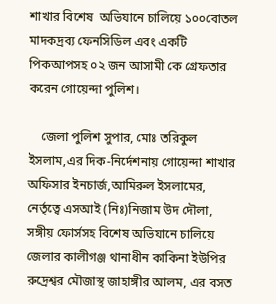শাখার বিশেষ  অভিযানে চালিয়ে ১০০বোতল মাদকদ্রব্য ফেনসিডিল এবং একটি পিকআপসহ ০২ জন আসামী কে গ্রেফতার করেন গোয়েন্দা পুলিশ।

    জেলা পুলিশ সুপার, মোঃ তরিকুল ইসলাম,এর দিক-নির্দেশনায় গোয়েন্দা শাখার অফিসার ইনচার্জ,আমিরুল ইসলামের, নের্তৃত্বে এসআই (নিঃ)নিজাম উদ দৌলা, সঙ্গীয় ফোর্সসহ বিশেষ অভিযানে চালিয়ে জেলার কালীগঞ্জ থানাধীন কাকিনা ইউপির রুদ্রেশ্বর মৌজাস্থ জাহাঙ্গীর আলম, এর বসত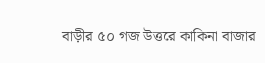বাড়ীর ৫০ গজ উত্তরে কাকিনা বাজার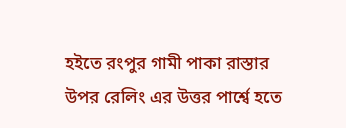হইতে রংপুর গামী পাকা রাস্তার উপর রেলিং এর উত্তর পার্শ্বে হতে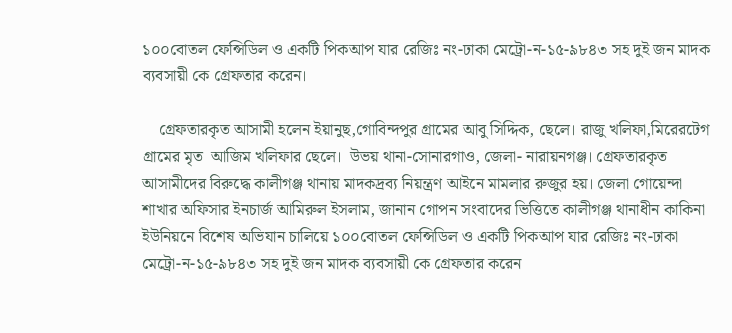১০০বোতল ফেন্সিডিল ও একটি পিকআপ যার রেজিঃ নং-ঢাকা মেট্রো-ন-১৫-৯৮৪৩ সহ দুই জন মাদক ব্যবসায়ী কে গ্রেফতার করেন।

    গ্রেফতারকৃত আসামী হলেন ইয়ানুছ,গোবিন্দপুর গ্রামের আবু সিদ্দিক, ছেলে। রাজু খলিফা,মিরেরটেগ গ্রামের মৃত  আজিম খলিফার ছেলে।  উভয় থানা-সোনারগাও, জেলা- নারায়নগঞ্জ। গ্রেফতারকৃত আসামীদের বিরুদ্ধে কালীগঞ্জ থানায় মাদকদ্রব্য নিয়ন্ত্রণ আইনে মামলার রুজুর হয়। জেলা গোয়েন্দা শাখার অফিসার ইনচার্জ আমিরুল ইসলাম, জানান গোপন সংবাদের ভিত্তিতে কালীগঞ্জ থানাধীন কাকিনা ইউনিয়নে বিশেষ অভিযান চালিয়ে ১০০বোতল ফেন্সিডিল ও একটি পিকআপ যার রেজিঃ নং-ঢাকা মেট্রো-ন-১৫-৯৮৪৩ সহ দুই জন মাদক ব্যবসায়ী কে গ্রেফতার করেন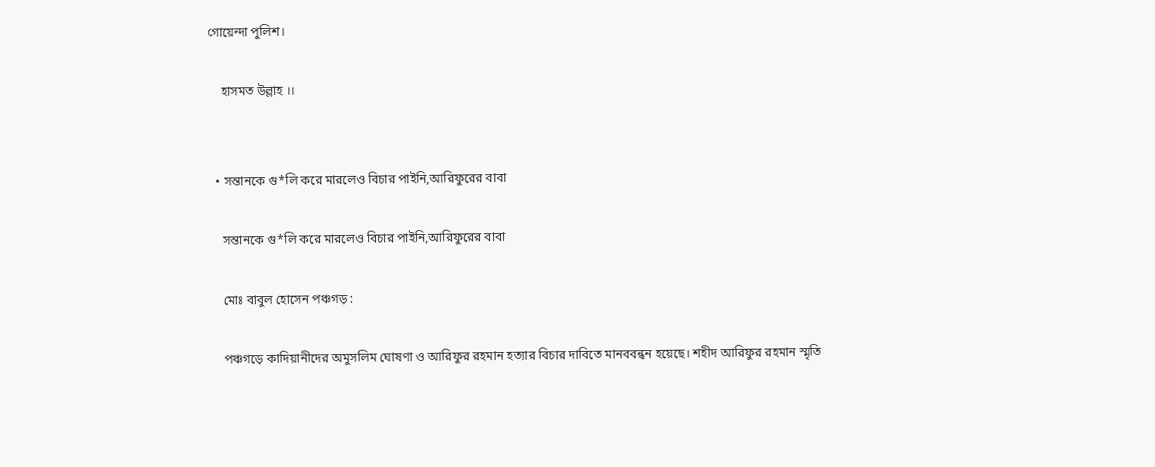গোয়েন্দা পুলিশ।

    হাসমত উল্লাহ ।।


  • সন্তানকে গু*লি করে মারলেও বিচার পাইনি,আরিফুরের বাবা

    সন্তানকে গু*লি করে মারলেও বিচার পাইনি,আরিফুরের বাবা

    মোঃ বাবুল হোসেন পঞ্চগড় :

    পঞ্চগড়ে কাদিয়ানীদের অমুসলিম ঘোষণা ও আরিফুর রহমান হত্যার বিচার দাবিতে মানববন্ধন হয়েছে। শহীদ আরিফুর রহমান স্মৃতি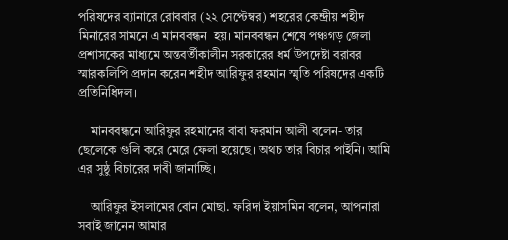পরিষদের ব্যানারে রোববার (২২ সেপ্টেম্বর) শহরের কেন্দ্রীয় শহীদ মিনারের সামনে এ মানববন্ধন  হয়। মানববন্ধন শেষে পঞ্চগড় জেলা প্রশাসকের মাধ্যমে অন্তবর্তীকালীন সরকারের ধর্ম উপদেষ্টা বরাবর স্মারকলিপি প্রদান করেন শহীদ আরিফুর রহমান স্মৃতি পরিষদের একটি প্রতিনিধিদল।

    মানববন্ধনে আরিফুর রহমানের বাবা ফরমান আলী বলেন- তার ছেলেকে গুলি করে মেরে ফেলা হয়েছে। অথচ তার বিচার পাইনি। আমি এর সুষ্ঠু বিচারের দাবী জানাচ্ছি।

    আরিফুর ইসলামের বোন মোছা. ফরিদা ইয়াসমিন বলেন, আপনারা সবাই জানেন আমার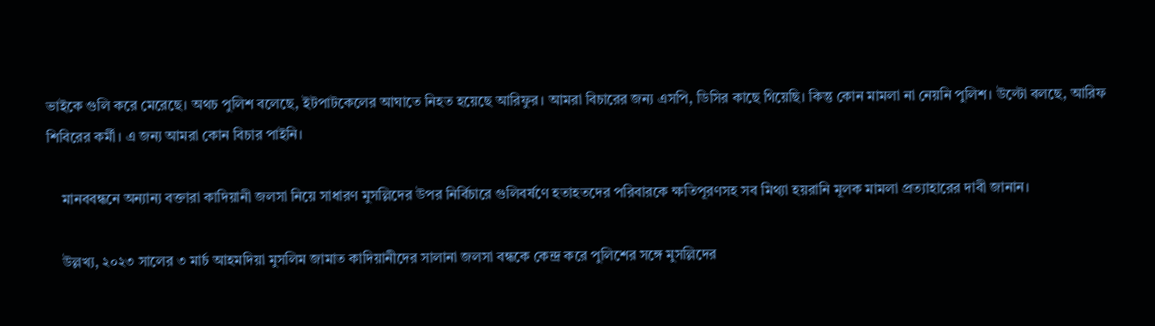ভাইকে গুলি করে মেরেছে। অথচ পুলিশ বলেছে, ইটপাটকেলের আঘাতে নিহত হয়েছে আরিফুর। আমরা বিচারের জন্য এসপি, ডিসির কাছে গিয়েছি। কিন্তু কোন মামলা না নেয়নি পুলিশ। উল্টো বলছে, আরিফ শিবিরের কর্মী। এ জন্য আমরা কোন বিচার পাইনি।

    মানববন্ধনে অন্যান্য বক্তারা কাদিয়ানী জলসা নিয়ে সাধারণ মুসল্লিদের উপর নির্বিচারে গুলিবর্ষণে হতাহতদের পরিবারকে ক্ষতিপূরণসহ সব মিথ্যা হয়রানি মূলক মামলা প্রত্যাহারের দাবী জানান।

    উল্লখ্য, ২০২৩ সালের ৩ মার্চ আহমদিয়া মুসলিম জামাত কাদিয়ানীদের সালানা জলসা বন্ধকে কেন্দ্র করে পুলিশের সঙ্গে মুসল্লিদের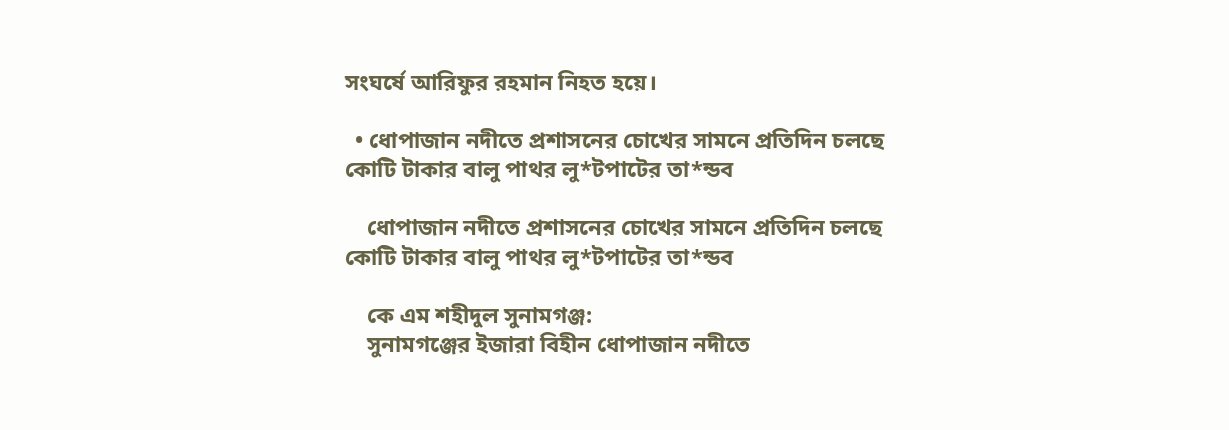সংঘর্ষে আরিফুর রহমান নিহত হয়ে।

  • ধোপাজান নদীতে প্রশাসনের চোখের সামনে প্রতিদিন চলছে কোটি টাকার বালু পাথর লু*টপাটের তা*ন্ডব

    ধোপাজান নদীতে প্রশাসনের চোখের সামনে প্রতিদিন চলছে কোটি টাকার বালু পাথর লু*টপাটের তা*ন্ডব

    কে এম শহীদুল সুনামগঞ্জ:
    সুনামগঞ্জের ইজারা বিহীন ধোপাজান নদীতে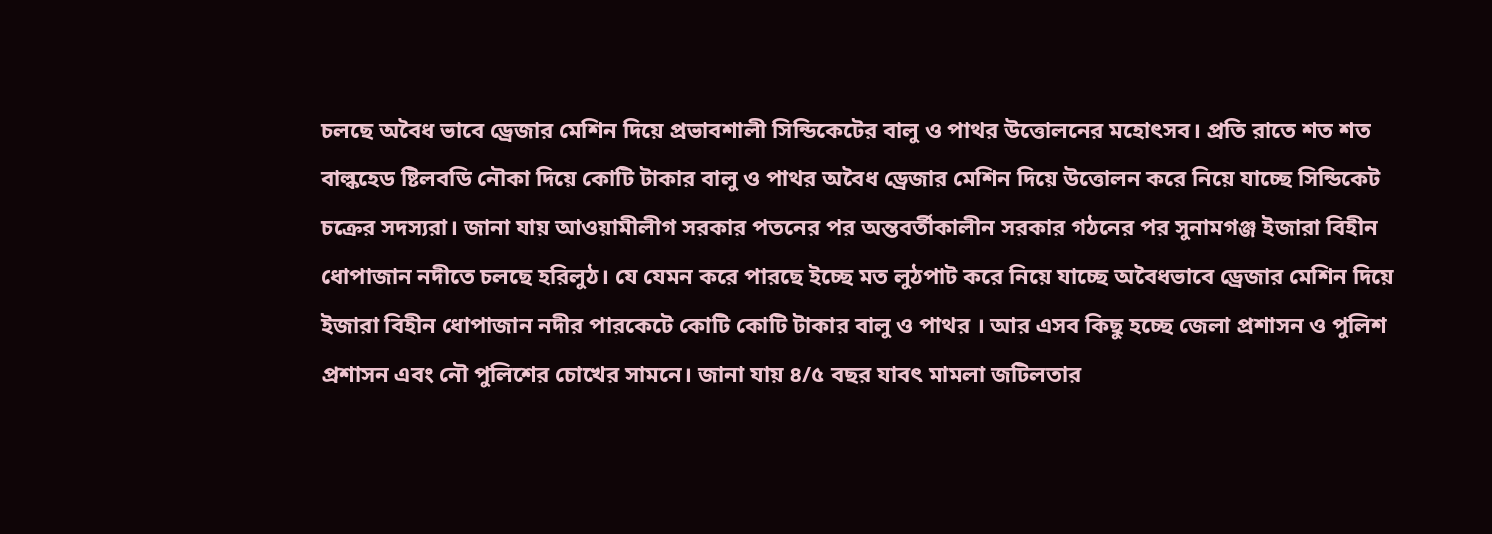চলছে অবৈধ ভাবে ড্রেজার মেশিন দিয়ে প্রভাবশালী সিন্ডিকেটের বালু ও পাথর উত্তোলনের মহোৎসব। প্রতি রাতে শত শত বাল্কহেড ষ্টিলবডি নৌকা দিয়ে কোটি টাকার বালু ও পাথর অবৈধ ড্রেজার মেশিন দিয়ে উত্তোলন করে নিয়ে যাচ্ছে সিন্ডিকেট চক্রের সদস্যরা। জানা যায় আওয়ামীলীগ সরকার পতনের পর অন্তবর্তীকালীন সরকার গঠনের পর সুনামগঞ্জ ইজারা বিহীন ধোপাজান নদীতে চলছে হরিলুঠ। যে যেমন করে পারছে ইচ্ছে মত লুঠপাট করে নিয়ে যাচ্ছে অবৈধভাবে ড্রেজার মেশিন দিয়ে ইজারা বিহীন ধোপাজান নদীর পারকেটে কোটি কোটি টাকার বালু ও পাথর । আর এসব কিছু হচ্ছে জেলা প্রশাসন ও পুলিশ প্রশাসন এবং নৌ পুলিশের চোখের সামনে। জানা যায় ৪/৫ বছর যাবৎ মামলা জটিলতার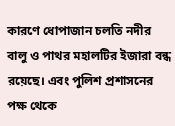কারণে ধোপাজান চলতি নদীর বালু ও পাথর মহালটির ইজারা বন্ধ রয়েছে। এবং পুলিশ প্রশাসনের পক্ষ থেকে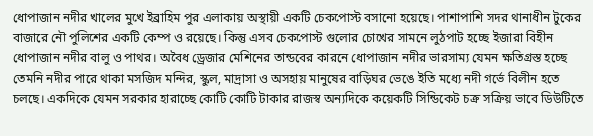ধোপাজান নদীর খালের মুখে ইব্রাহিম পুর এলাকায় অস্থায়ী একটি চেকপোস্ট বসানো হয়েছে। পাশাপাশি সদর থানাধীন টুকের বাজারে নৌ পুলিশের একটি কেম্প ও রয়েছে। কিন্তু এসব চেকপোস্ট গুলোর চোখের সামনে লুঠপাট হচ্ছে ইজারা বিহীন ধোপাজান নদীর বালু ও পাথর। অবৈধ ড্রেজার মেশিনের তান্ডবের কারনে ধোপাজান নদীর ভারসাম্য যেমন ক্ষতিগ্রস্ত হচ্ছে তেমনি নদীর পারে থাকা মসজিদ মন্দির, স্কুল, মাদ্রাসা ও অসহায় মানুষের বাড়িঘর ভেঙে ইতি মধ্যে নদী গর্ভে বিলীন হতে চলছে। একদিকে যেমন সরকার হারাচ্ছে কোটি কোটি টাকার রাজস্ব অন্যদিকে কয়েকটি সিন্ডিকেট চক্র সক্রিয় ভাবে ডিউটিতে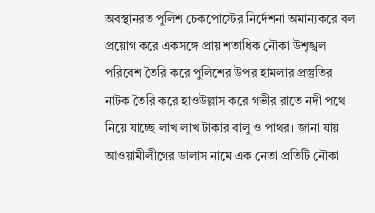অবস্থানরত পুলিশ চেকপোস্টের নির্দেশনা অমান্যকরে বল প্রয়োগ করে একসঙ্গে প্রায় শতাধিক নৌকা উশৃঙ্খল পরিবেশ তৈরি করে পুলিশের উপর হামলার প্রস্তুতির নাটক তৈরি করে হাওউল্লাস করে গভীর রাতে নদী পথে নিয়ে যাচ্ছে লাখ লাখ টাকার বালু ও পাথর। জানা যায় আওয়ামীলীগের ডালাস নামে এক নেতা প্রতিটি নৌকা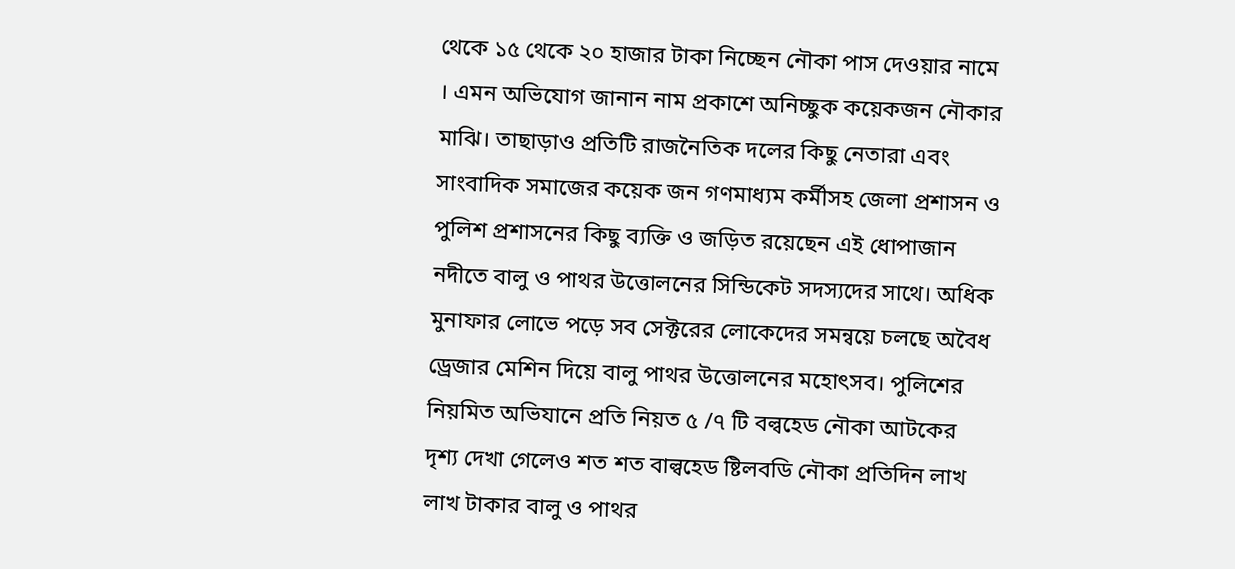থেকে ১৫ থেকে ২০ হাজার টাকা নিচ্ছেন নৌকা পাস দেওয়ার নামে । এমন অভিযোগ জানান নাম প্রকাশে অনিচ্ছুক কয়েকজন নৌকার মাঝি। তাছাড়াও প্রতিটি রাজনৈতিক দলের কিছু নেতারা এবং সাংবাদিক সমাজের কয়েক জন গণমাধ্যম কর্মীসহ জেলা প্রশাসন ও পুলিশ প্রশাসনের কিছু ব্যক্তি ও জড়িত রয়েছেন এই ধোপাজান নদীতে বালু ও পাথর উত্তোলনের সিন্ডিকেট সদস্যদের সাথে। অধিক মুনাফার লোভে পড়ে সব সেক্টরের লোকেদের সমন্বয়ে চলছে অবৈধ ড্রেজার মেশিন দিয়ে বালু পাথর উত্তোলনের মহোৎসব। পুলিশের নিয়মিত অভিযানে প্রতি নিয়ত ৫ /৭ টি বল্বহেড নৌকা আটকের দৃশ্য দেখা গেলেও শত শত বাল্বহেড ষ্টিলবডি নৌকা প্রতিদিন লাখ লাখ টাকার বালু ও পাথর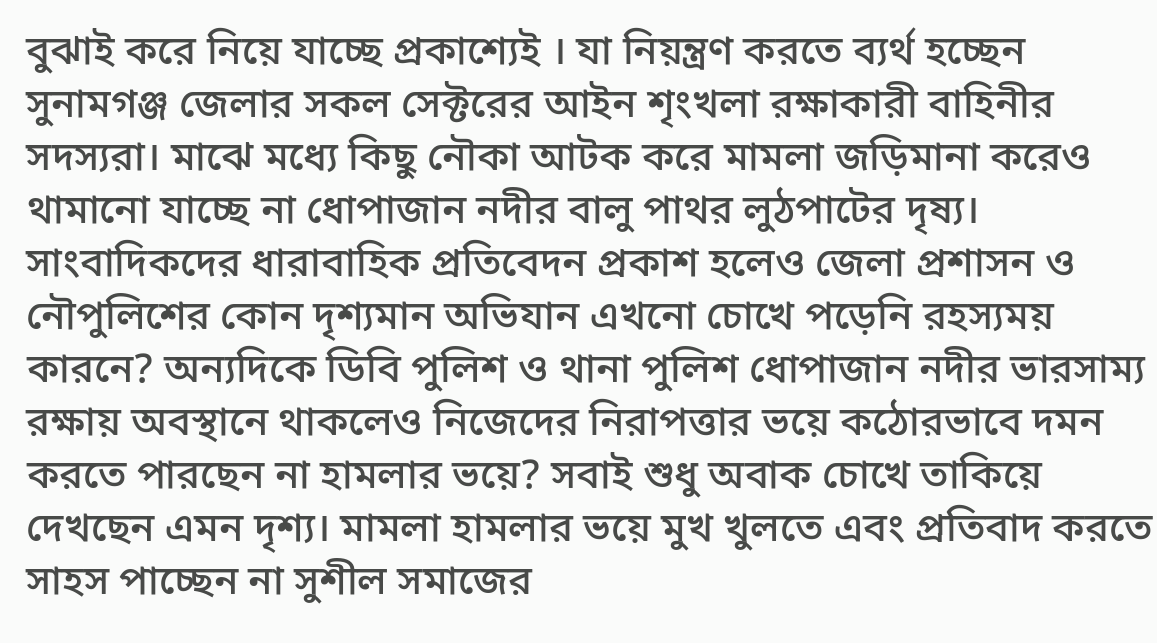বুঝাই করে নিয়ে যাচ্ছে প্রকাশ্যেই । যা নিয়ন্ত্রণ করতে ব্যর্থ হচ্ছেন সুনামগঞ্জ জেলার সকল সেক্টরের আইন শৃংখলা রক্ষাকারী বাহিনীর সদস্যরা। মাঝে মধ্যে কিছু নৌকা আটক করে মামলা জড়িমানা করেও থামানো যাচ্ছে না ধোপাজান নদীর বালু পাথর লুঠপাটের দৃষ্য। সাংবাদিকদের ধারাবাহিক প্রতিবেদন প্রকাশ হলেও জেলা প্রশাসন ও নৌপুলিশের কোন দৃশ্যমান অভিযান এখনো চোখে পড়েনি রহস্যময় কারনে? অন্যদিকে ডিবি পুলিশ ও থানা পুলিশ ধোপাজান নদীর ভারসাম্য রক্ষায় অবস্থানে থাকলেও নিজেদের নিরাপত্তার ভয়ে কঠোরভাবে দমন করতে পারছেন না হামলার ভয়ে? সবাই শুধু অবাক চোখে তাকিয়ে দেখছেন এমন দৃশ্য। মামলা হামলার ভয়ে মুখ খুলতে এবং প্রতিবাদ করতে সাহস পাচ্ছেন না সুশীল সমাজের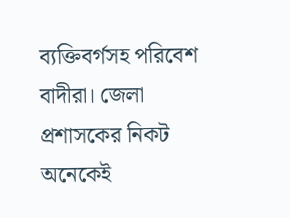ব্যক্তিবর্গসহ পরিবেশ বাদীরা। জেলা প্রশাসকের নিকট অনেকেই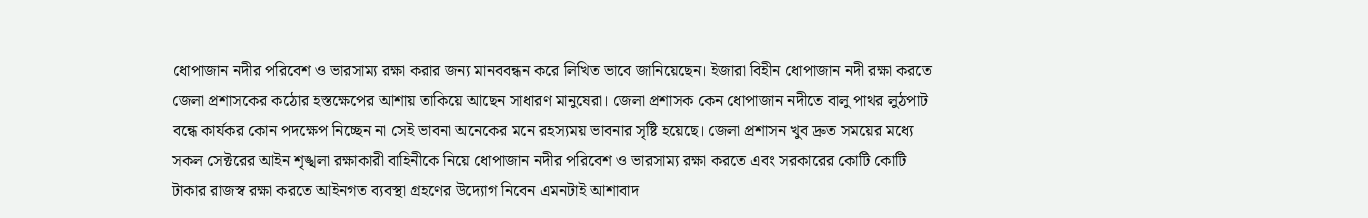ধোপাজান নদীর পরিবেশ ও ভারসাম্য রক্ষা করার জন্য মানববন্ধন করে লিখিত ভাবে জানিয়েছেন। ইজারা বিহীন ধোপাজান নদী রক্ষা করতে জেলা প্রশাসকের কঠোর হস্তক্ষেপের আশায় তাকিয়ে আছেন সাধারণ মানুষেরা। জেলা প্রশাসক কেন ধোপাজান নদীতে বালু পাথর লুঠপাট বন্ধে কার্যকর কোন পদক্ষেপ নিচ্ছেন না সেই ভাবনা অনেকের মনে রহস্যময় ভাবনার সৃষ্টি হয়েছে। জেলা প্রশাসন খুব দ্রুত সময়ের মধ্যে সকল সেক্টরের আইন শৃঙ্খলা রক্ষাকারী বাহিনীকে নিয়ে ধোপাজান নদীর পরিবেশ ও ভারসাম্য রক্ষা করতে এবং সরকারের কোটি কোটি টাকার রাজস্ব রক্ষা করতে আইনগত ব্যবস্থা গ্রহণের উদ্যোগ নিবেন এমনটাই আশাবাদ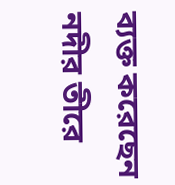ব্যক্ত করেছেন নদীর তীরে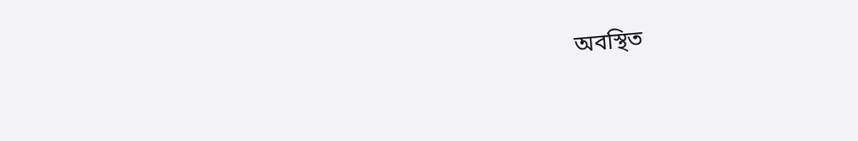অবস্থিত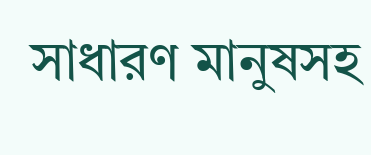সাধারণ মানুষসহ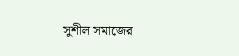সুশীল সমাজের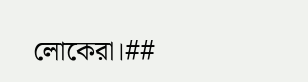লোকেরা।##